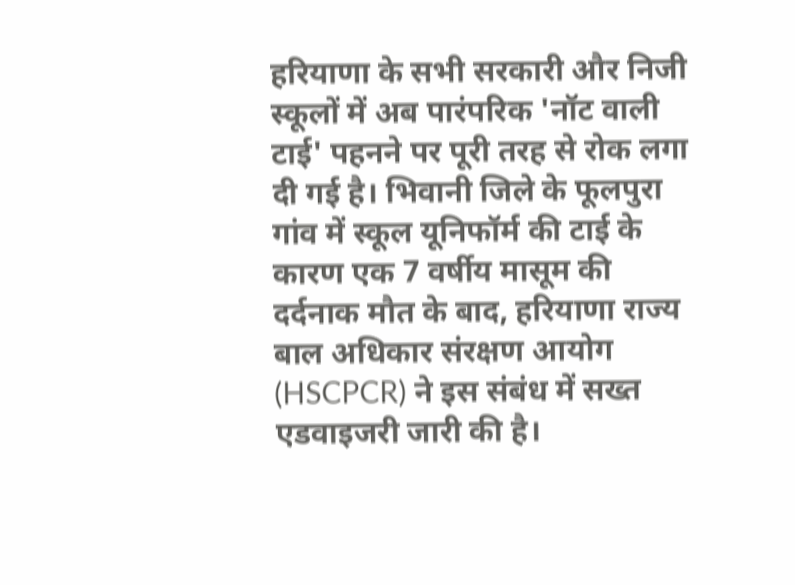हरियाणा के सभी सरकारी और निजी स्कूलों में अब पारंपरिक 'नॉट वाली टाई' पहनने पर पूरी तरह से रोक लगा दी गई है। भिवानी जिले के फूलपुरा गांव में स्कूल यूनिफॉर्म की टाई के कारण एक 7 वर्षीय मासूम की दर्दनाक मौत के बाद, हरियाणा राज्य बाल अधिकार संरक्षण आयोग (HSCPCR) ने इस संबंध में सख्त एडवाइजरी जारी की है।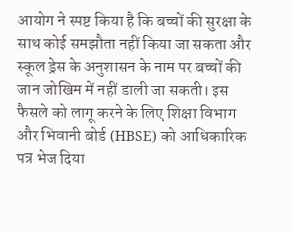आयोग ने स्पष्ट किया है कि बच्चों की सुरक्षा के साथ कोई समझौता नहीं किया जा सकता और स्कूल ड्रेस के अनुशासन के नाम पर बच्चों की जान जोखिम में नहीं डाली जा सकती। इस फैसले को लागू करने के लिए शिक्षा विभाग और भिवानी बोर्ड (HBSE) को आधिकारिक पत्र भेज दिया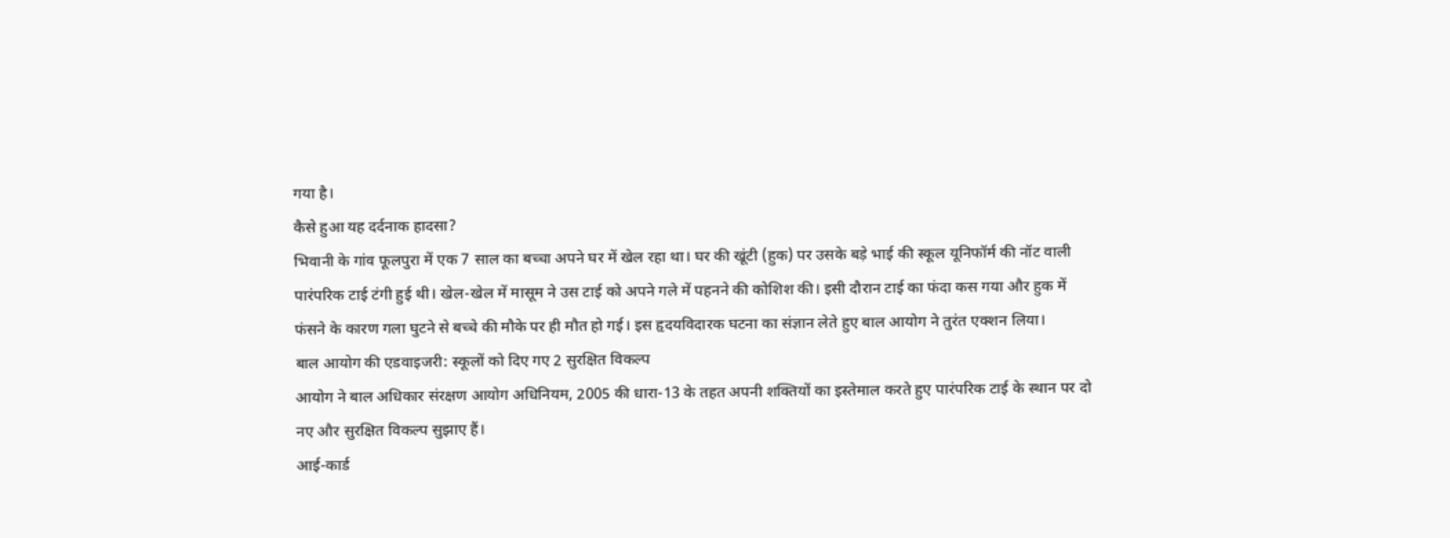गया है।
कैसे हुआ यह दर्दनाक हादसा?
भिवानी के गांव फूलपुरा में एक 7 साल का बच्चा अपने घर में खेल रहा था। घर की खूंटी (हुक) पर उसके बड़े भाई की स्कूल यूनिफॉर्म की नॉट वाली पारंपरिक टाई टंगी हुई थी। खेल-खेल में मासूम ने उस टाई को अपने गले में पहनने की कोशिश की। इसी दौरान टाई का फंदा कस गया और हुक में फंसने के कारण गला घुटने से बच्चे की मौके पर ही मौत हो गई। इस हृदयविदारक घटना का संज्ञान लेते हुए बाल आयोग ने तुरंत एक्शन लिया।
बाल आयोग की एडवाइजरी: स्कूलों को दिए गए 2 सुरक्षित विकल्प
आयोग ने बाल अधिकार संरक्षण आयोग अधिनियम, 2005 की धारा-13 के तहत अपनी शक्तियों का इस्तेमाल करते हुए पारंपरिक टाई के स्थान पर दो नए और सुरक्षित विकल्प सुझाए हैं।
आई-कार्ड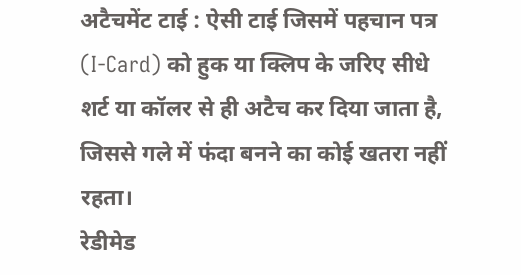अटैचमेंट टाई : ऐसी टाई जिसमें पहचान पत्र (I-Card) को हुक या क्लिप के जरिए सीधे शर्ट या कॉलर से ही अटैच कर दिया जाता है, जिससे गले में फंदा बनने का कोई खतरा नहीं रहता।
रेडीमेड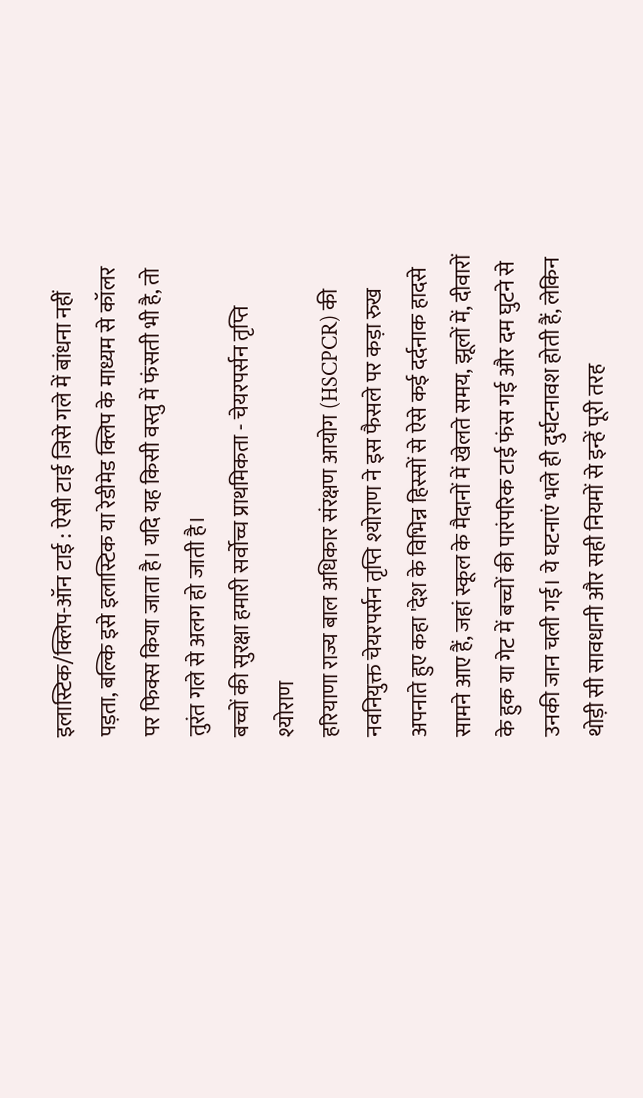इलास्टिक/क्लिप-ऑन टाई : ऐसी टाई जिसे गले में बांधना नहीं पड़ता, बल्कि इसे इलास्टिक या रेडीमेड क्लिप के माध्यम से कॉलर पर फिक्स किया जाता है। यदि यह किसी वस्तु में फंसती भी है, तो तुरंत गले से अलग हो जाती है।
बच्चों की सुरक्षा हमारी सर्वोच्च प्राथमिकता - चेयरपर्सन तृप्ति श्योराण
हरियाणा राज्य बाल अधिकार संरक्षण आयोग (HSCPCR) की नवनियुक्त चेयरपर्सन तृप्ति श्योराण ने इस फैसले पर कड़ा रुख अपनाते हुए कहा 'देश के विभिन्न हिस्सों से ऐसे कई दर्दनाक हादसे सामने आए हैं, जहां स्कूल के मैदानों में खेलते समय, झूलों में, दीवारों के हुक या गेट में बच्चों की पारंपरिक टाई फंस गई और दम घुटने से उनकी जान चली गई। ये घटनाएं भले ही दुर्घटनावश होती हैं, लेकिन थोड़ी सी सावधानी और सही नियमों से इन्हें पूरी तरह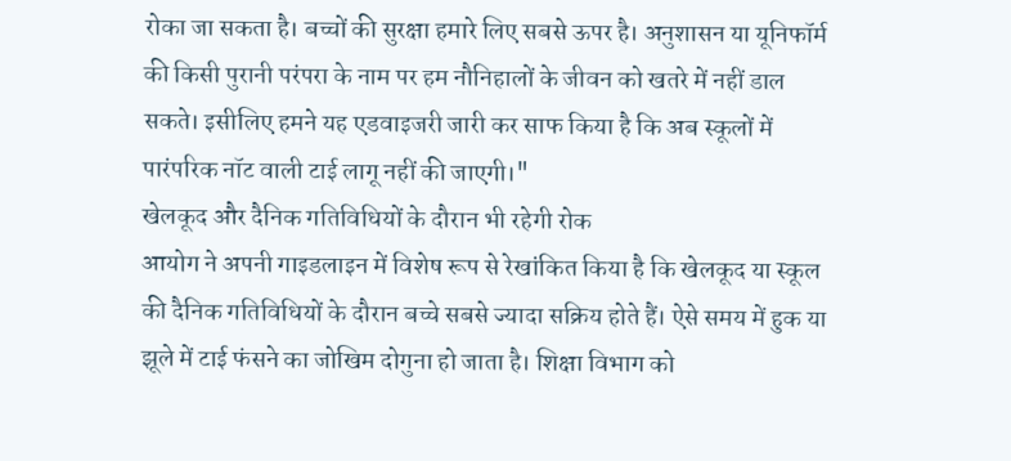रोका जा सकता है। बच्चों की सुरक्षा हमारे लिए सबसे ऊपर है। अनुशासन या यूनिफॉर्म की किसी पुरानी परंपरा के नाम पर हम नौनिहालों के जीवन को खतरे में नहीं डाल सकते। इसीलिए हमने यह एडवाइजरी जारी कर साफ किया है कि अब स्कूलों में पारंपरिक नॉट वाली टाई लागू नहीं की जाएगी।"
खेलकूद और दैनिक गतिविधियों के दौरान भी रहेगी रोक
आयोग ने अपनी गाइडलाइन में विशेष रूप से रेखांकित किया है कि खेलकूद या स्कूल की दैनिक गतिविधियों के दौरान बच्चे सबसे ज्यादा सक्रिय होते हैं। ऐसे समय में हुक या झूले में टाई फंसने का जोखिम दोगुना हो जाता है। शिक्षा विभाग को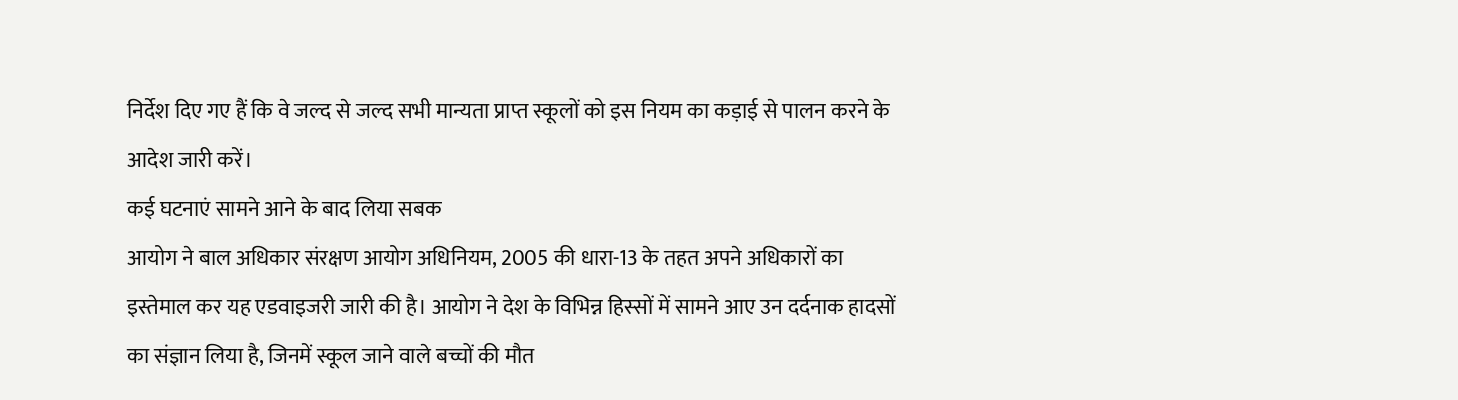निर्देश दिए गए हैं कि वे जल्द से जल्द सभी मान्यता प्राप्त स्कूलों को इस नियम का कड़ाई से पालन करने के आदेश जारी करें।
कई घटनाएं सामने आने के बाद लिया सबक
आयोग ने बाल अधिकार संरक्षण आयोग अधिनियम, 2005 की धारा-13 के तहत अपने अधिकारों का इस्तेमाल कर यह एडवाइजरी जारी की है। आयोग ने देश के विभिन्न हिस्सों में सामने आए उन दर्दनाक हादसों का संज्ञान लिया है, जिनमें स्कूल जाने वाले बच्चों की मौत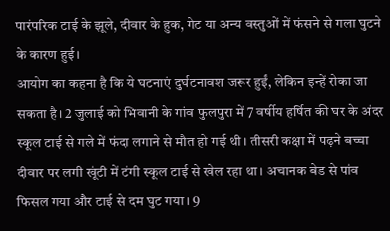पारंपरिक टाई के झूले, दीवार के हुक, गेट या अन्य वस्तुओं में फंसने से गला घुटने के कारण हुई।
आयोग का कहना है कि ये घटनाएं दुर्घटनावश जरूर हुईं, लेकिन इन्हें रोका जा सकता है। 2 जुलाई को भिवानी के गांव फुलपुरा में 7 वर्षीय हर्षित की घर के अंदर स्कूल टाई से गले में फंदा लगाने से मौत हो गई थी। तीसरी कक्षा में पढ़ने बच्चा दीवार पर लगी खूंटी में टंगी स्कूल टाई से खेल रहा था। अचानक बेड से पांव फिसल गया और टाई से दम घुट गया। 9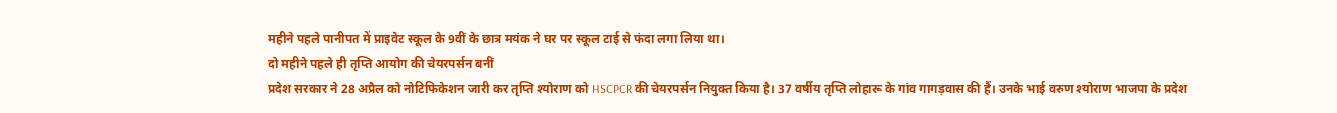महीने पहले पानीपत में प्राइवेट स्कूल के 9वीं के छात्र मयंक ने घर पर स्कूल टाई से फंदा लगा लिया था।
दो महीने पहले ही तृप्ति आयोग की चेयरपर्सन बनीं
प्रदेश सरकार ने 28 अप्रैल को नोटिफिकेशन जारी कर तृप्ति श्योराण को HSCPCR की चेयरपर्सन नियुक्त किया है। 37 वर्षीय तृप्ति लोहारू के गांव गागड़वास की हैं। उनके भाई वरुण श्योराण भाजपा के प्रदेश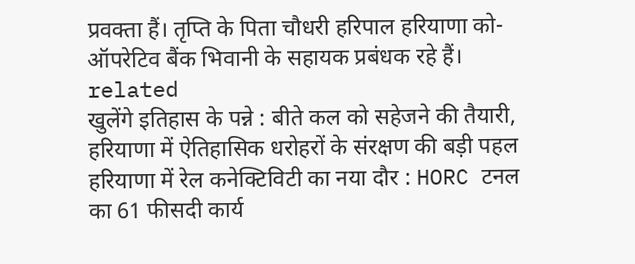प्रवक्ता हैं। तृप्ति के पिता चौधरी हरिपाल हरियाणा को-ऑपरेटिव बैंक भिवानी के सहायक प्रबंधक रहे हैं।
related
खुलेंगे इतिहास के पन्ने : बीते कल को सहेजने की तैयारी, हरियाणा में ऐतिहासिक धरोहरों के संरक्षण की बड़ी पहल
हरियाणा में रेल कनेक्टिविटी का नया दौर : HORC टनल का 61 फीसदी कार्य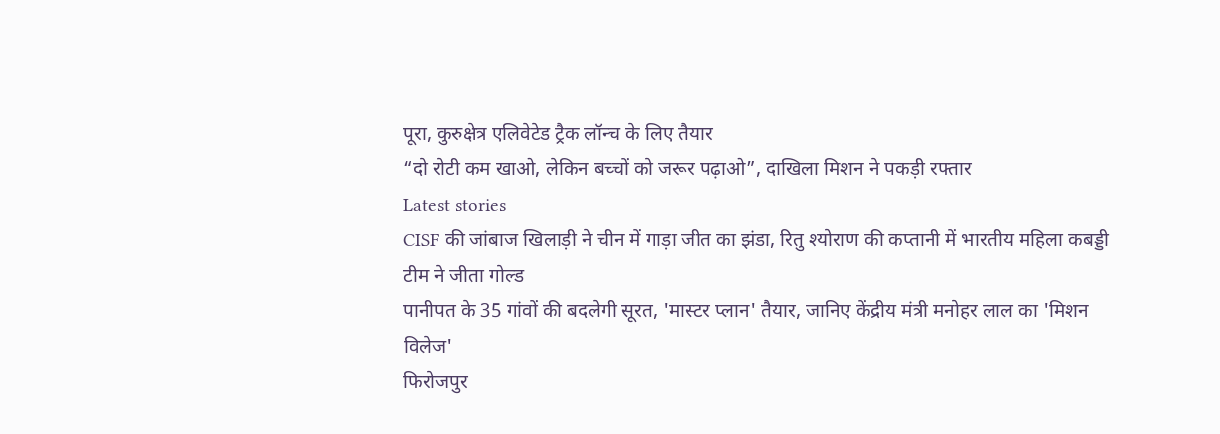पूरा, कुरुक्षेत्र एलिवेटेड ट्रैक लॉन्च के लिए तैयार
“दो रोटी कम खाओ, लेकिन बच्चों को जरूर पढ़ाओ”, दाखिला मिशन ने पकड़ी रफ्तार
Latest stories
CISF की जांबाज खिलाड़ी ने चीन में गाड़ा जीत का झंडा, रितु श्योराण की कप्तानी में भारतीय महिला कबड्डी टीम ने जीता गोल्ड
पानीपत के 35 गांवों की बदलेगी सूरत, 'मास्टर प्लान' तैयार, जानिए केंद्रीय मंत्री मनोहर लाल का 'मिशन विलेज'
फिरोजपुर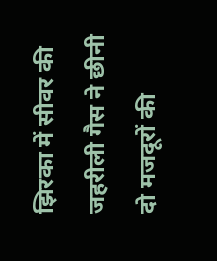झिरका में सीवर की जहरीली गैस ने छीनी दो मजदूरों की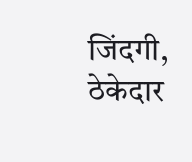जिंदगी, ठेकेदार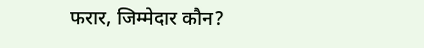फरार, जिम्मेदार कौन?